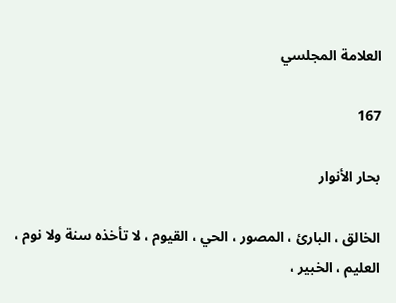العلامة المجلسي

167

بحار الأنوار

الخالق ، البارئ ، المصور ، الحي ، القيوم ، لا تأخذه سنة ولا نوم ، العليم ، الخبير ،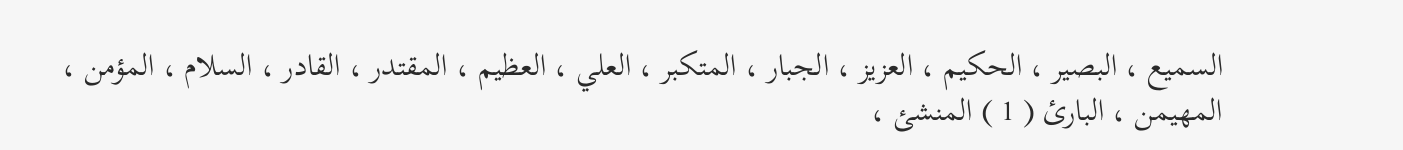السميع ، البصير ، الحكيم ، العزيز ، الجبار ، المتكبر ، العلي ، العظيم ، المقتدر ، القادر ، السلام ، المؤمن ، المهيمن ، البارئ ( 1 ) المنشئ ،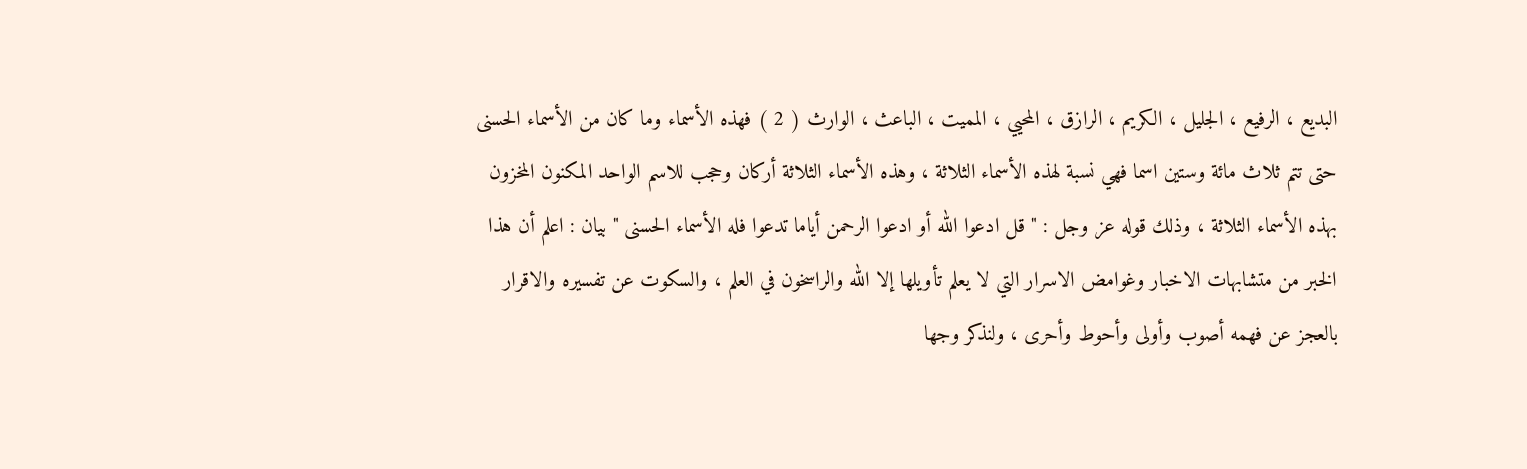البديع ، الرفيع ، الجليل ، الكريم ، الرازق ، المحيي ، المميت ، الباعث ، الوارث ( 2 ) فهذه الأسماء وما كان من الأسماء الحسنى حتى تتم ثلاث مائة وستين اسما فهي نسبة لهذه الأسماء الثلاثة ، وهذه الأسماء الثلاثة أركان وحجب للاسم الواحد المكنون المخزون بهذه الأسماء الثلاثة ، وذلك قوله عز وجل : " قل ادعوا الله أو ادعوا الرحمن أياما تدعوا فله الأسماء الحسنى " بيان : اعلم أن هذا الخبر من متشابهات الاخبار وغوامض الاسرار التي لا يعلم تأويلها إلا الله والراسخون في العلم ، والسكوت عن تفسيره والاقرار بالعجز عن فهمه أصوب وأولى وأحوط وأحرى ، ولنذكر وجها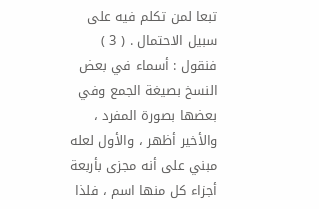تبعا لمن تكلم فيه على سبيل الاحتمال . ( 3 ) فنقول : أسماء في بعض النسخ بصيغة الجمع وفي بعضها بصورة المفرد ، والأخير أظهر ، والأول لعله مبني على أنه مجزى بأربعة أجزاء كل منها اسم ، فلذا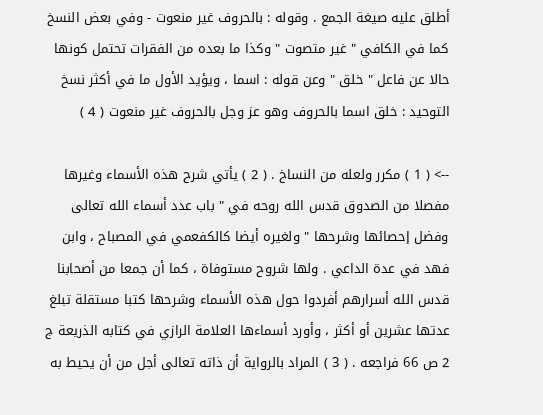أطلق عليه صيغة الجمع . وقوله : بالحروف غير منعوت - وفي بعض النسخ كما في الكافي " غير متصوت " وكذا ما بعده من الفقرات تحتمل كونها حالا عن فاعل " خلق " وعن قوله : اسما ، ويؤيد الأول ما في أكثر نسخ التوحيد : خلق اسما بالحروف وهو عز وجل بالحروف غير منعوت ( 4 )

--> ( 1 ) مكرر ولعله من النساخ . ( 2 ) يأتي شرح هذه الأسماء وغيرها مفصلا من الصدوق قدس الله روحه في " باب عدد أسماء الله تعالى وفضل إحصائها وشرحها " ولغيره أيضا كالكفعمي في المصباح ، وابن فهد في عدة الداعي . ولها شروح مستوفاة ، كما أن جمعا من أصحابنا قدس الله أسرارهم أفردوا حول هذه الأسماء وشرحها كتبا مستقلة تبلغ عدتها عشرين أو أكثر ، وأورد أسماءها العلامة الرازي في كتابه الذريعة ج 2 ص 66 فراجعه . ( 3 ) المراد بالرواية أن ذاته تعالى أجل من أن يحيط به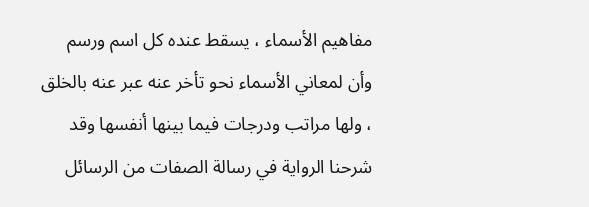مفاهيم الأسماء ، يسقط عنده كل اسم ورسم وأن لمعاني الأسماء نحو تأخر عنه عبر عنه بالخلق ، ولها مراتب ودرجات فيما بينها أنفسها وقد شرحنا الرواية في رسالة الصفات من الرسائل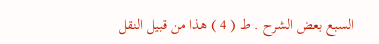السبع بعض الشرح . ط ( 4 ) هذا من قبيل النقل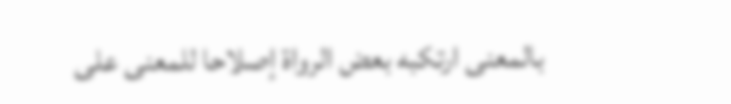بالمعنى ارتكبه بعض الرواة إصلاحا للمعنى على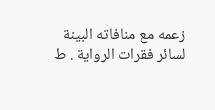زعمه مع منافاته البينة لسائر فقرات الرواية . ط